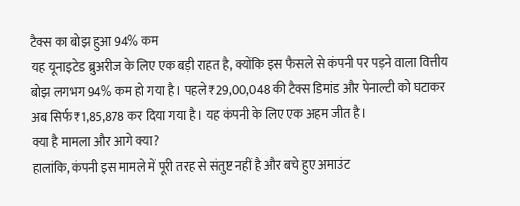टैक्स का बोझ हुआ 94% कम
यह यूनाइटेड ब्रुअरीज के लिए एक बड़ी राहत है, क्योंकि इस फैसले से कंपनी पर पड़ने वाला वित्तीय बोझ लगभग 94% कम हो गया है। पहले ₹29,00,048 की टैक्स डिमांड और पेनाल्टी को घटाकर अब सिर्फ ₹1,85,878 कर दिया गया है। यह कंपनी के लिए एक अहम जीत है।
क्या है मामला और आगे क्या?
हालांकि, कंपनी इस मामले में पूरी तरह से संतुष्ट नहीं है और बचे हुए अमाउंट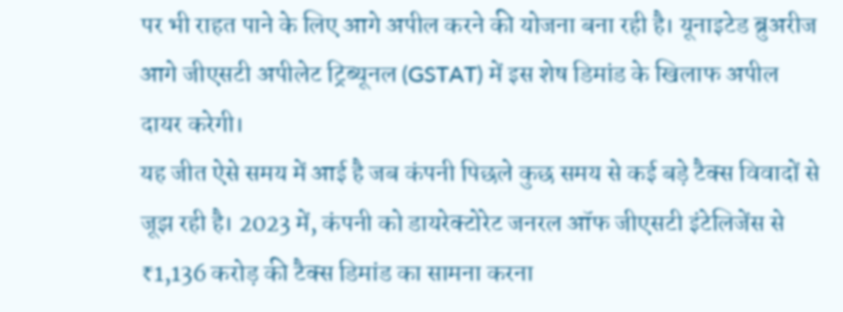पर भी राहत पाने के लिए आगे अपील करने की योजना बना रही है। यूनाइटेड ब्रुअरीज आगे जीएसटी अपीलेट ट्रिब्यूनल (GSTAT) में इस शेष डिमांड के खिलाफ अपील दायर करेगी।
यह जीत ऐसे समय में आई है जब कंपनी पिछले कुछ समय से कई बड़े टैक्स विवादों से जूझ रही है। 2023 में, कंपनी को डायरेक्टोरेट जनरल ऑफ जीएसटी इंटेलिजेंस से ₹1,136 करोड़ की टैक्स डिमांड का सामना करना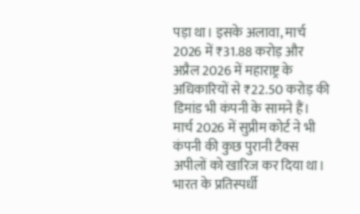पड़ा था। इसके अलावा, मार्च 2026 में ₹31.88 करोड़ और अप्रैल 2026 में महाराष्ट्र के अधिकारियों से ₹22.50 करोड़ की डिमांड भी कंपनी के सामने हैं। मार्च 2026 में सुप्रीम कोर्ट ने भी कंपनी की कुछ पुरानी टैक्स अपीलों को खारिज कर दिया था।
भारत के प्रतिस्पर्धी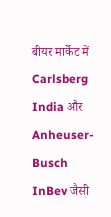बीयर मार्केट में Carlsberg India और Anheuser-Busch InBev जैसी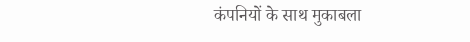कंपनियों के साथ मुकाबला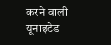करने वाली यूनाइटेड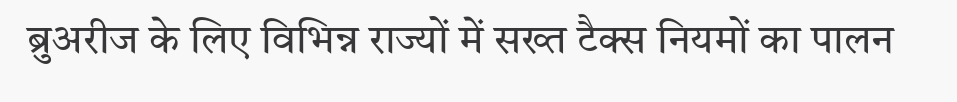ब्रुअरीज के लिए विभिन्न राज्यों में सख्त टैक्स नियमों का पालन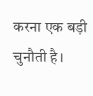करना एक बड़ी चुनौती है।